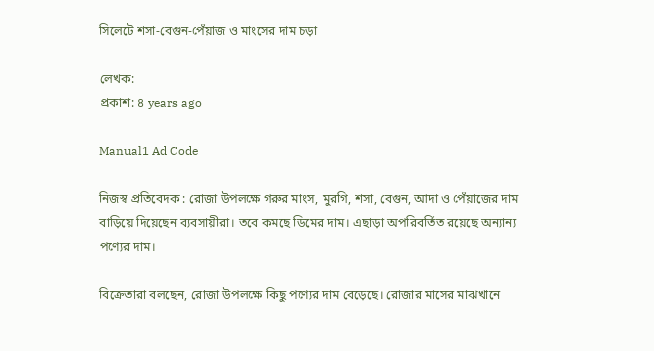সিলেটে শসা-বেগুন-পেঁয়াজ ও মাংসের দাম চড়া

লেখক:
প্রকাশ: ৪ years ago

Manual1 Ad Code

নিজস্ব প্রতিবেদক : রোজা উপলক্ষে গরুর মাংস, মুরগি, শসা, বেগুন, আদা ও পেঁয়াজের দাম বাড়িয়ে দিয়েছেন ব্যবসায়ীরা। তবে কমছে ডিমের দাম। এছাড়া অপরিবর্তিত রয়েছে অন্যান্য পণ্যের দাম।

বিক্রেতারা বলছেন, রোজা উপলক্ষে কিছু পণ্যের দাম বেড়েছে। রোজার মাসের মাঝখানে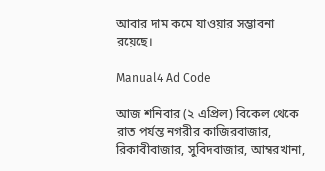আবার দাম কমে যাওয়ার সম্ভাবনা রয়েছে।

Manual4 Ad Code

আজ শনিবার (২ এপ্রিল) বিকেল থেকে রাত পর্যন্ত নগরীর কাজিরবাজার, রিকাবীবাজার, সুবিদবাজার, আম্বরখানা,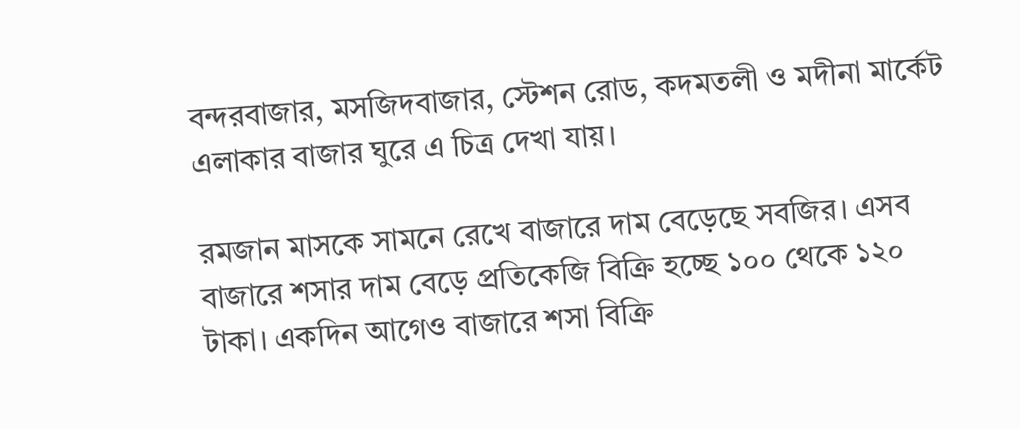বন্দরবাজার, মসজিদবাজার, স্টেশন রোড, কদমতলী ও মদীনা মার্কেট এলাকার বাজার ঘুরে এ চিত্র দেখা যায়।

রমজান মাসকে সামনে রেখে বাজারে দাম বেড়েছে সবজির। এসব বাজারে শসার দাম বেড়ে প্রতিকেজি বিক্রি হচ্ছে ১০০ থেকে ১২০ টাকা। একদিন আগেও বাজারে শসা বিক্রি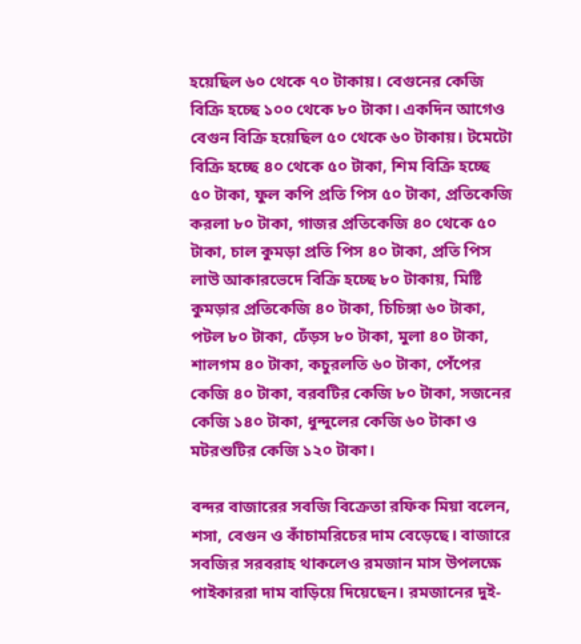হয়েছিল ৬০ থেকে ৭০ টাকায়। বেগুনের কেজি বিক্রি হচ্ছে ১০০ থেকে ৮০ টাকা। একদিন আগেও বেগুন বিক্রি হয়েছিল ৫০ থেকে ৬০ টাকায়। টমেটো বিক্রি হচ্ছে ৪০ থেকে ৫০ টাকা, শিম বিক্রি হচ্ছে ৫০ টাকা, ফুল কপি প্রতি পিস ৫০ টাকা, প্রতিকেজি করলা ৮০ টাকা, গাজর প্রতিকেজি ৪০ থেকে ৫০ টাকা, চাল কুমড়া প্রতি পিস ৪০ টাকা, প্রতি পিস লাউ আকারভেদে বিক্রি হচ্ছে ৮০ টাকায়, মিষ্টি কুমড়ার প্রতিকেজি ৪০ টাকা, চিচিঙ্গা ৬০ টাকা, পটল ৮০ টাকা, ঢেঁড়স ৮০ টাকা, মুলা ৪০ টাকা, শালগম ৪০ টাকা, কচুরলতি ৬০ টাকা, পেঁপের কেজি ৪০ টাকা, বরবটির কেজি ৮০ টাকা, সজনের কেজি ১৪০ টাকা, ধুন্দুলের কেজি ৬০ টাকা ও মটরশুটির কেজি ১২০ টাকা।

বন্দর বাজারের সবজি বিক্রেতা রফিক মিয়া বলেন, শসা, বেগুন ও কাঁচামরিচের দাম বেড়েছে। বাজারে সবজির সরবরাহ থাকলেও রমজান মাস উপলক্ষে পাইকাররা দাম বাড়িয়ে দিয়েছেন। রমজানের দুই-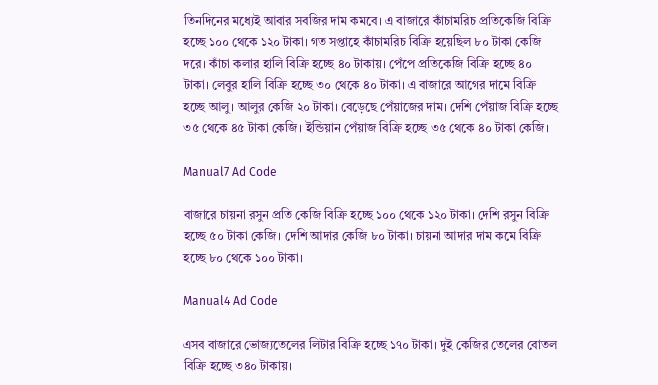তিনদিনের মধ্যেই আবার সবজির দাম কমবে। এ বাজারে কাঁচামরিচ প্রতিকেজি বিক্রি হচ্ছে ১০০ থেকে ১২০ টাকা। গত সপ্তাহে কাঁচামরিচ বিক্রি হয়েছিল ৮০ টাকা কেজি দরে। কাঁচা কলার হালি বিক্রি হচ্ছে ৪০ টাকায়। পেঁপে প্রতিকেজি বিক্রি হচ্ছে ৪০ টাকা। লেবুর হালি বিক্রি হচ্ছে ৩০ থেকে ৪০ টাকা। এ বাজারে আগের দামে বিক্রি হচ্ছে আলু। আলুর কেজি ২০ টাকা। বেড়েছে পেঁয়াজের দাম। দেশি পেঁয়াজ বিক্রি হচ্ছে ৩৫ থেকে ৪৫ টাকা কেজি। ইন্ডিয়ান পেঁয়াজ বিক্রি হচ্ছে ৩৫ থেকে ৪০ টাকা কেজি।

Manual7 Ad Code

বাজারে চায়না রসুন প্রতি কেজি বিক্রি হচ্ছে ১০০ থেকে ১২০ টাকা। দেশি রসুন বিক্রি হচ্ছে ৫০ টাকা কেজি। দেশি আদার কেজি ৮০ টাকা। চায়না আদার দাম কমে বিক্রি হচ্ছে ৮০ থেকে ১০০ টাকা।

Manual4 Ad Code

এসব বাজারে ভোজ্যতেলের লিটার বিক্রি হচ্ছে ১৭০ টাকা। দুই কেজির তেলের বোতল বিক্রি হচ্ছে ৩৪০ টাকায়।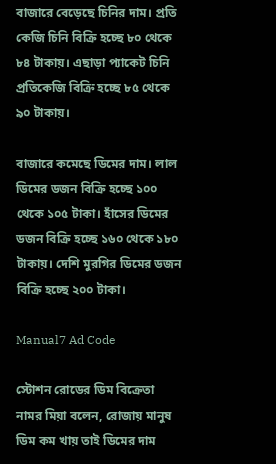বাজারে বেড়েছে চিনির দাম। প্রতি কেজি চিনি বিক্রি হচ্ছে ৮০ থেকে ৮৪ টাকায়। এছাড়া প্যাকেট চিনি প্রতিকেজি বিক্রি হচ্ছে ৮৫ থেকে ৯০ টাকায়।

বাজারে কমেছে ডিমের দাম। লাল ডিমের ডজন বিক্রি হচ্ছে ১০০ থেকে ১০৫ টাকা। হাঁসের ডিমের ডজন বিক্রি হচ্ছে ১৬০ থেকে ১৮০ টাকায়। দেশি মুরগির ডিমের ডজন বিক্রি হচ্ছে ২০০ টাকা।

Manual7 Ad Code

স্টোশন রোডের ডিম বিক্রেতা নামর মিয়া বলেন, রোজায় মানুষ ডিম কম খায় তাই ডিমের দাম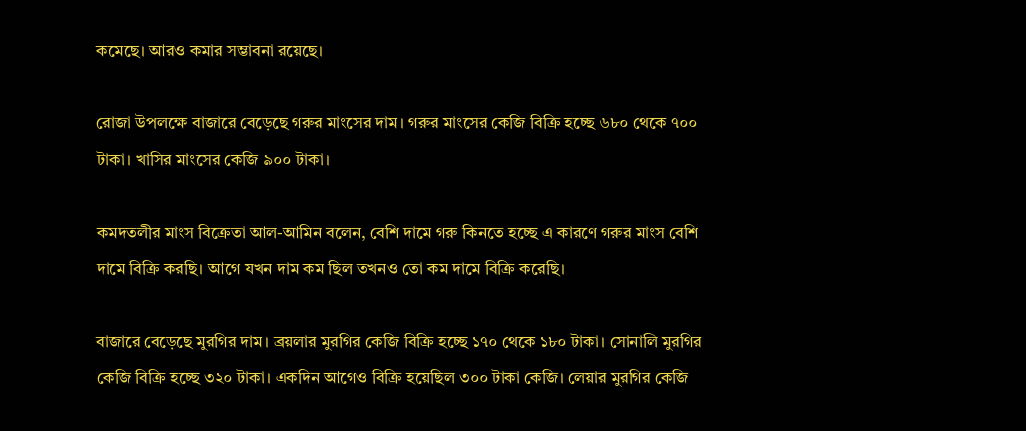কমেছে। আরও কমার সম্ভাবনা রয়েছে।

রোজা উপলক্ষে বাজারে বেড়েছে গরুর মাংসের দাম। গরুর মাংসের কেজি বিক্রি হচ্ছে ৬৮০ থেকে ৭০০ টাকা। খাসির মাংসের কেজি ৯০০ টাকা।

কমদতলীর মাংস বিক্রেতা আল-আমিন বলেন, বেশি দামে গরু কিনতে হচ্ছে এ কারণে গরুর মাংস বেশি দামে বিক্রি করছি। আগে যখন দাম কম ছিল তখনও তো কম দামে বিক্রি করেছি।

বাজারে বেড়েছে মুরগির দাম। ব্রয়লার মুরগির কেজি বিক্রি হচ্ছে ১৭০ থেকে ১৮০ টাকা। সোনালি মুরগির কেজি বিক্রি হচ্ছে ৩২০ টাকা। একদিন আগেও বিক্রি হয়েছিল ৩০০ টাকা কেজি। লেয়ার মুরগির কেজি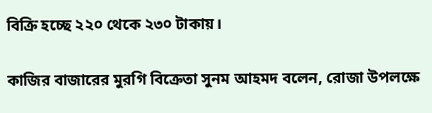বিক্রি হচ্ছে ২২০ থেকে ২৩০ টাকায়।

কাজির বাজারের মুরগি বিক্রেতা সুনম আহমদ বলেন, রোজা উপলক্ষে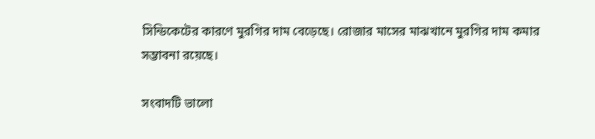সিন্ডিকেটের কারণে মুরগির দাম বেড়েছে। রোজার মাসের মাঝখানে মুরগির দাম কমার সম্ভাবনা রয়েছে।

সংবাদটি ভালো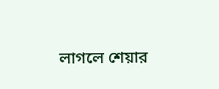লাগলে শেয়ার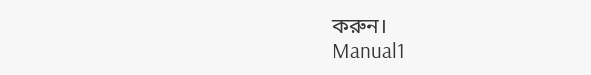করুন।
Manual1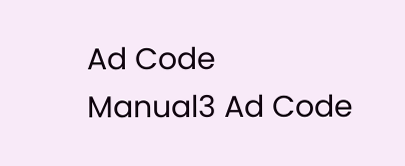Ad Code
Manual3 Ad Code